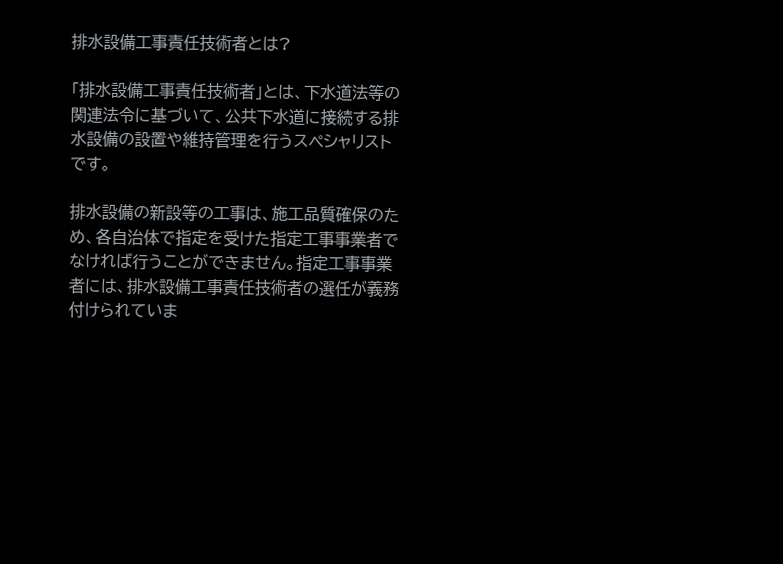排水設備工事責任技術者とは?

「排水設備工事責任技術者」とは、下水道法等の関連法令に基づいて、公共下水道に接続する排水設備の設置や維持管理を行うスペシャリストです。

排水設備の新設等の工事は、施工品質確保のため、各自治体で指定を受けた指定工事事業者でなければ行うことができません。指定工事事業者には、排水設備工事責任技術者の選任が義務付けられていま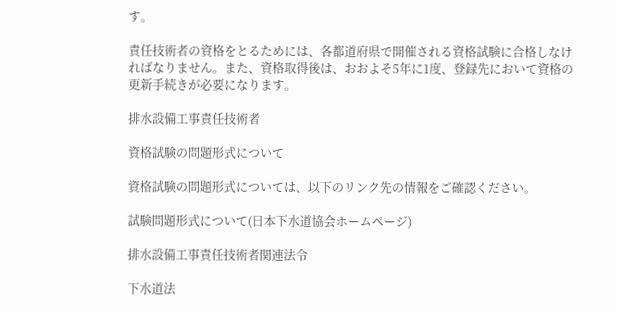す。

責任技術者の資格をとるためには、各都道府県で開催される資格試験に合格しなければなりません。また、資格取得後は、おおよそ5年に1度、登録先において資格の更新手続きが必要になります。

排水設備工事責任技術者

資格試験の問題形式について

資格試験の問題形式については、以下のリンク先の情報をご確認ください。

試験問題形式について(日本下水道協会ホームページ)

排水設備工事責任技術者関連法令

下水道法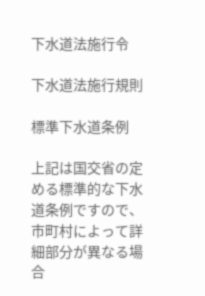下水道法施行令

下水道法施行規則

標準下水道条例

上記は国交省の定める標準的な下水道条例ですので、市町村によって詳細部分が異なる場合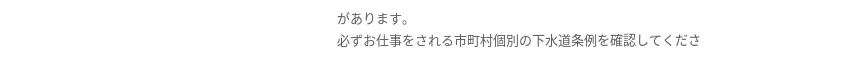があります。
必ずお仕事をされる市町村個別の下水道条例を確認してくださ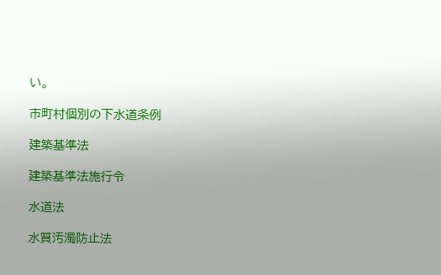い。

市町村個別の下水道条例

建築基準法

建築基準法施行令

水道法

水質汚濁防止法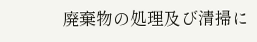廃棄物の処理及び清掃に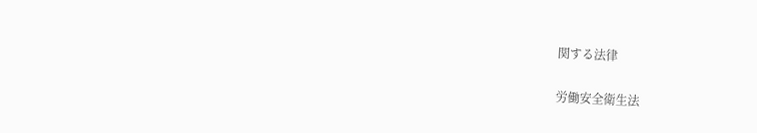関する法律

労働安全衛生法